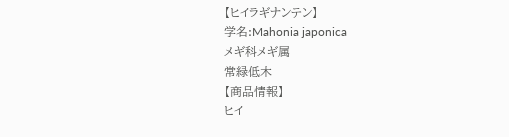【ヒイラギナンテン】
学名:Mahonia japonica
メギ科メギ属
常緑低木
【商品情報】
ヒイ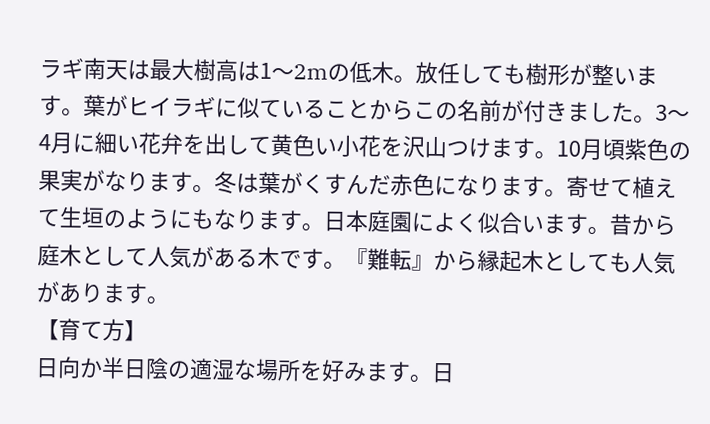ラギ南天は最大樹高は1〜2mの低木。放任しても樹形が整います。葉がヒイラギに似ていることからこの名前が付きました。3〜4月に細い花弁を出して黄色い小花を沢山つけます。10月頃紫色の果実がなります。冬は葉がくすんだ赤色になります。寄せて植えて生垣のようにもなります。日本庭園によく似合います。昔から庭木として人気がある木です。『難転』から縁起木としても人気があります。
【育て方】
日向か半日陰の適湿な場所を好みます。日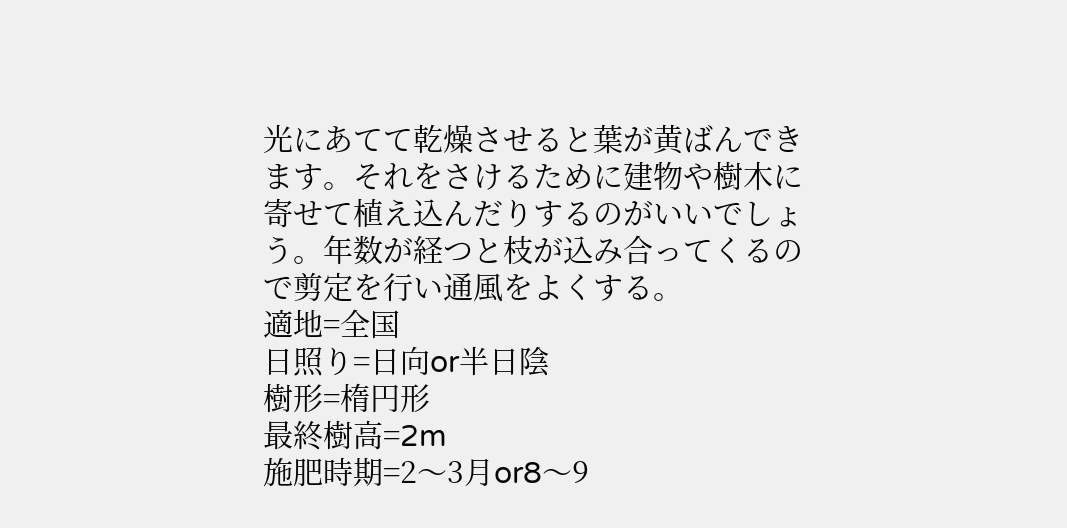光にあてて乾燥させると葉が黄ばんできます。それをさけるために建物や樹木に寄せて植え込んだりするのがいいでしょう。年数が経つと枝が込み合ってくるので剪定を行い通風をよくする。
適地=全国
日照り=日向or半日陰
樹形=楕円形
最終樹高=2m
施肥時期=2〜3月or8〜9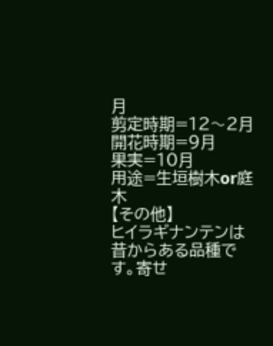月
剪定時期=12〜2月
開花時期=9月
果実=10月
用途=生垣樹木or庭木
【その他】
ヒイラギナンテンは昔からある品種です。寄せ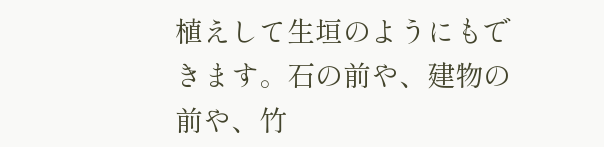植えして生垣のようにもできます。石の前や、建物の前や、竹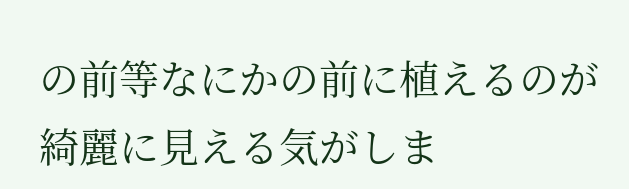の前等なにかの前に植えるのが綺麗に見える気がしま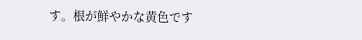す。根が鮮やかな黄色です